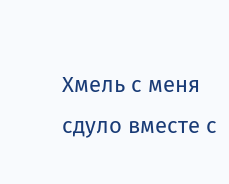Хмель с меня сдуло вместе с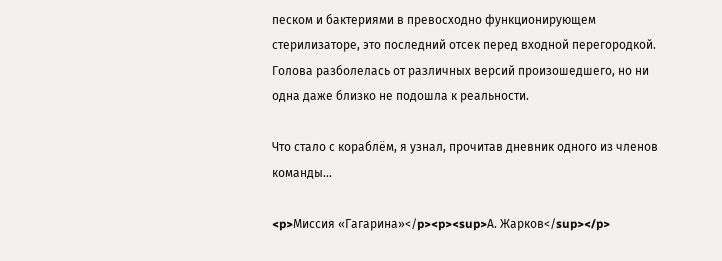песком и бактериями в превосходно функционирующем стерилизаторе, это последний отсек перед входной перегородкой. Голова разболелась от различных версий произошедшего, но ни одна даже близко не подошла к реальности.

Что стало с кораблём, я узнал, прочитав дневник одного из членов команды…

<p>Миссия «Гагарина»</p><p><sup>А. Жарков</sup></p>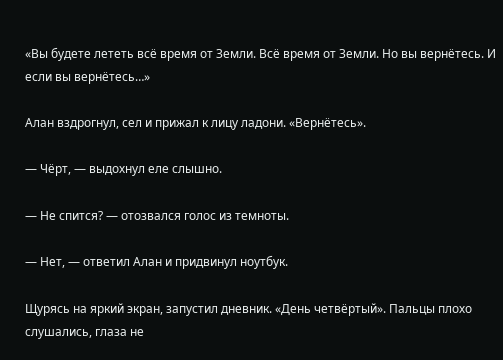«Вы будете лететь всё время от Земли. Всё время от Земли. Но вы вернётесь. И если вы вернётесь…»

Алан вздрогнул, cел и прижал к лицу ладони. «Вернётесь».

— Чёрт, — выдохнул еле слышно.

— Не спится? — отозвался голос из темноты.

— Нет, — ответил Алан и придвинул ноутбук.

Щурясь на яркий экран, запустил дневник. «День четвёртый». Пальцы плохо слушались, глаза не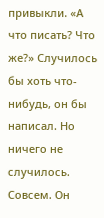привыкли. «А что писать? Что же?» Случилось бы хоть что-нибудь, он бы написал. Но ничего не случилось. Совсем. Он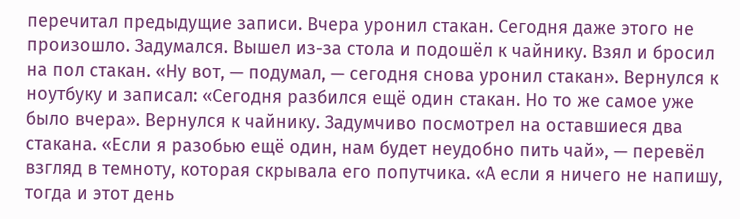перечитал предыдущие записи. Вчера уронил стакан. Сегодня даже этого не произошло. Задумался. Вышел из-за стола и подошёл к чайнику. Взял и бросил на пол стакан. «Ну вот, — подумал, — сегодня снова уронил стакан». Вернулся к ноутбуку и записал: «Сегодня разбился ещё один стакан. Но то же самое уже было вчера». Вернулся к чайнику. Задумчиво посмотрел на оставшиеся два стакана. «Если я разобью ещё один, нам будет неудобно пить чай», — перевёл взгляд в темноту, которая скрывала его попутчика. «А если я ничего не напишу, тогда и этот день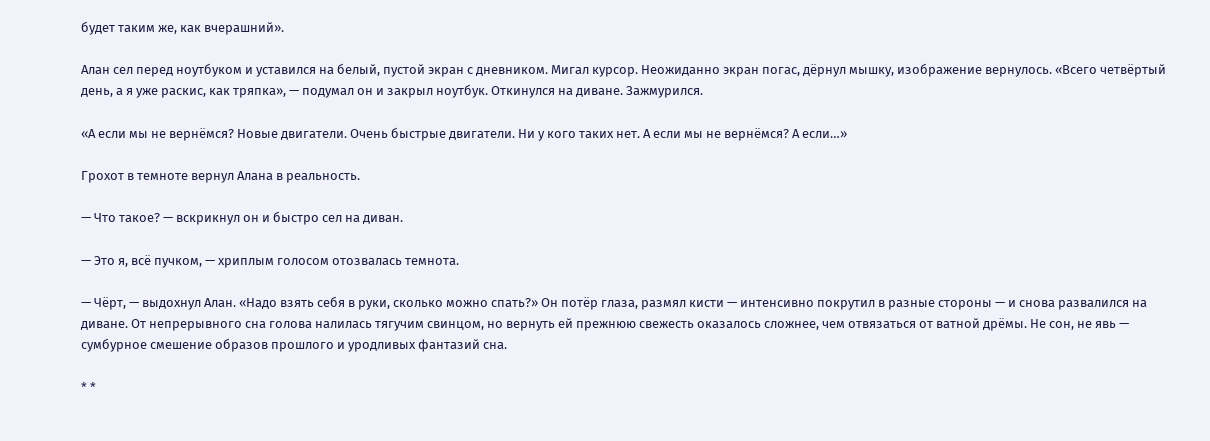будет таким же, как вчерашний».

Алан сел перед ноутбуком и уставился на белый, пустой экран с дневником. Мигал курсор. Неожиданно экран погас, дёрнул мышку, изображение вернулось. «Всего четвёртый день, а я уже раскис, как тряпка», — подумал он и закрыл ноутбук. Откинулся на диване. Зажмурился.

«А если мы не вернёмся? Новые двигатели. Очень быстрые двигатели. Ни у кого таких нет. А если мы не вернёмся? А если…»

Грохот в темноте вернул Алана в реальность.

— Что такое? — вскрикнул он и быстро сел на диван.

— Это я, всё пучком, — хриплым голосом отозвалась темнота.

— Чёрт, — выдохнул Алан. «Надо взять себя в руки, сколько можно спать?» Он потёр глаза, размял кисти — интенсивно покрутил в разные стороны — и снова развалился на диване. От непрерывного сна голова налилась тягучим свинцом, но вернуть ей прежнюю свежесть оказалось сложнее, чем отвязаться от ватной дрёмы. Не сон, не явь — сумбурное смешение образов прошлого и уродливых фантазий сна.

* *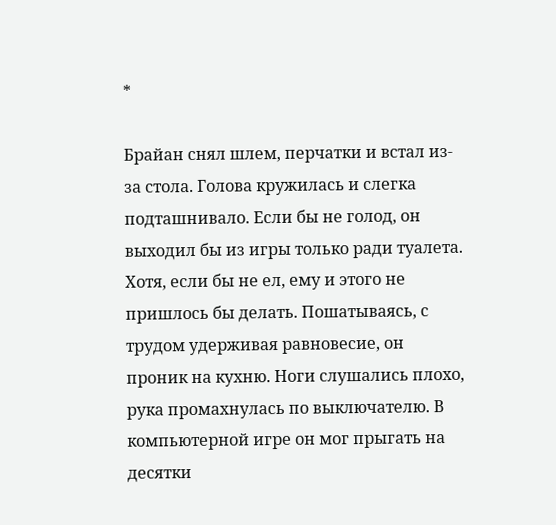*

Брайан снял шлем, перчатки и встал из-за стола. Голова кружилась и слегка подташнивало. Если бы не голод, он выходил бы из игры только ради туалета. Хотя, если бы не ел, ему и этого не пришлось бы делать. Пошатываясь, с трудом удерживая равновесие, он проник на кухню. Ноги слушались плохо, рука промахнулась по выключателю. В компьютерной игре он мог прыгать на десятки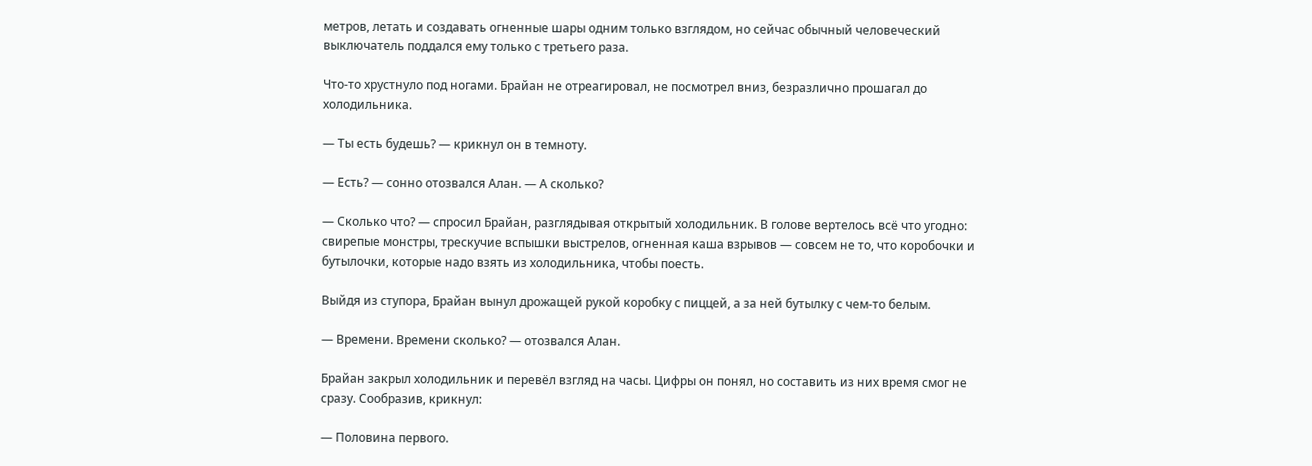метров, летать и создавать огненные шары одним только взглядом, но сейчас обычный человеческий выключатель поддался ему только с третьего раза.

Что-то хрустнуло под ногами. Брайан не отреагировал, не посмотрел вниз, безразлично прошагал до холодильника.

— Ты есть будешь? — крикнул он в темноту.

— Есть? — сонно отозвался Алан. — А сколько?

— Сколько что? — спросил Брайан, разглядывая открытый холодильник. В голове вертелось всё что угодно: свирепые монстры, трескучие вспышки выстрелов, огненная каша взрывов — совсем не то, что коробочки и бутылочки, которые надо взять из холодильника, чтобы поесть.

Выйдя из ступора, Брайан вынул дрожащей рукой коробку с пиццей, а за ней бутылку с чем-то белым.

— Времени. Времени сколько? — отозвался Алан.

Брайан закрыл холодильник и перевёл взгляд на часы. Цифры он понял, но составить из них время смог не сразу. Сообразив, крикнул:

— Половина первого.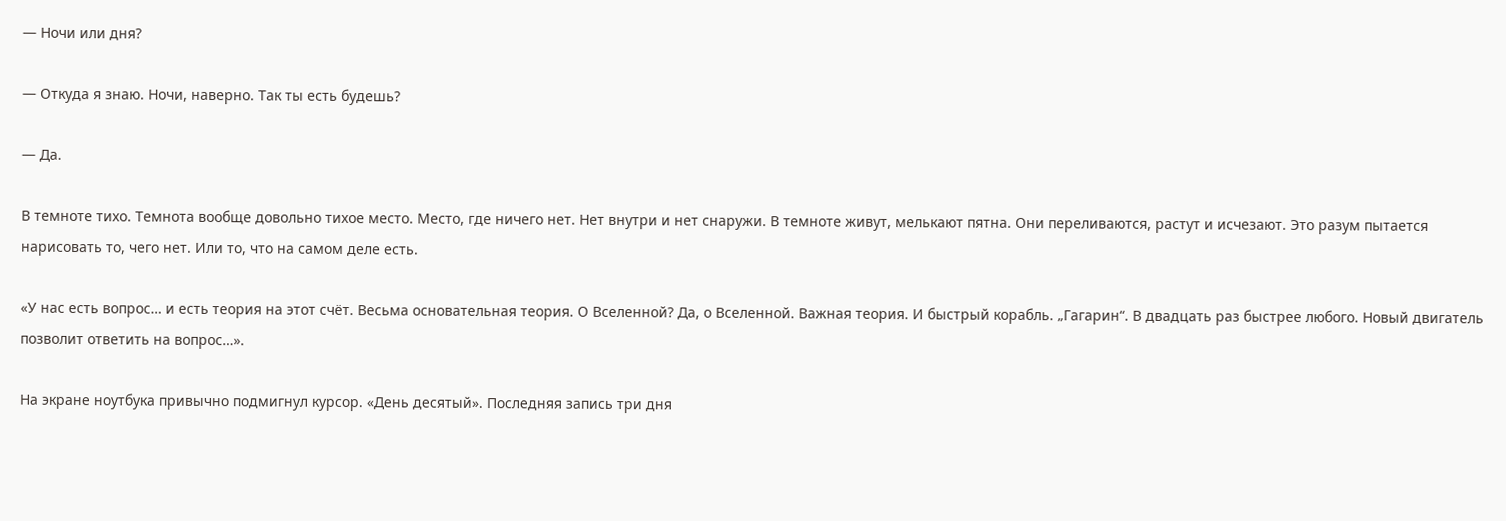— Ночи или дня?

— Откуда я знаю. Ночи, наверно. Так ты есть будешь?

— Да.

В темноте тихо. Темнота вообще довольно тихое место. Место, где ничего нет. Нет внутри и нет снаружи. В темноте живут, мелькают пятна. Они переливаются, растут и исчезают. Это разум пытается нарисовать то, чего нет. Или то, что на самом деле есть.

«У нас есть вопрос… и есть теория на этот счёт. Весьма основательная теория. О Вселенной? Да, о Вселенной. Важная теория. И быстрый корабль. „Гагарин“. В двадцать раз быстрее любого. Новый двигатель позволит ответить на вопрос…».

На экране ноутбука привычно подмигнул курсор. «День десятый». Последняя запись три дня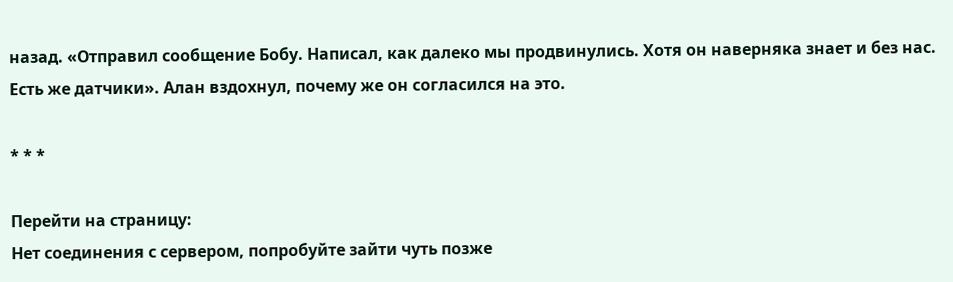назад. «Отправил сообщение Бобу. Написал, как далеко мы продвинулись. Хотя он наверняка знает и без нас. Есть же датчики». Алан вздохнул, почему же он согласился на это.

* * *

Перейти на страницу:
Нет соединения с сервером, попробуйте зайти чуть позже